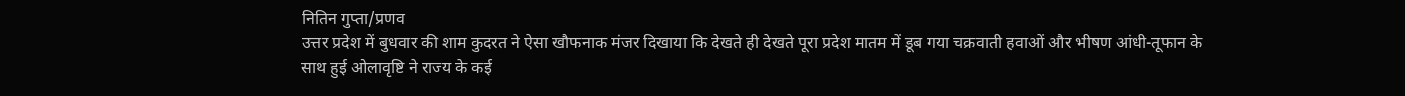नितिन गुप्ता/प्रणव
उत्तर प्रदेश में बुधवार की शाम कुदरत ने ऐसा खौफनाक मंजर दिखाया कि देखते ही देखते पूरा प्रदेश मातम में डूब गया चक्रवाती हवाओं और भीषण आंधी-तूफान के साथ हुई ओलावृष्टि ने राज्य के कई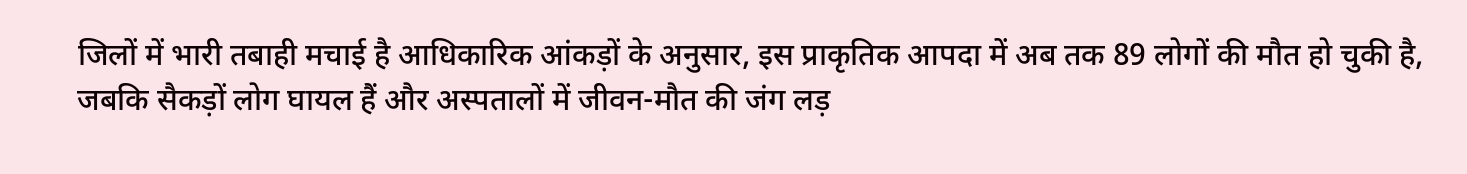जिलों में भारी तबाही मचाई है आधिकारिक आंकड़ों के अनुसार, इस प्राकृतिक आपदा में अब तक 89 लोगों की मौत हो चुकी है, जबकि सैकड़ों लोग घायल हैं और अस्पतालों में जीवन-मौत की जंग लड़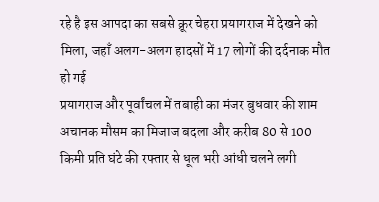रहे है इस आपदा का सबसे क्रूर चेहरा प्रयागराज में देखने को मिला, जहाँ अलग-अलग हादसों में 17 लोगों की दर्दनाक मौत हो गई
प्रयागराज और पूर्वांचल में तबाही का मंजर बुधवार की शाम अचानक मौसम का मिजाज बदला और करीब 80 से 100 किमी प्रति घंटे की रफ्तार से धूल भरी आंधी चलने लगी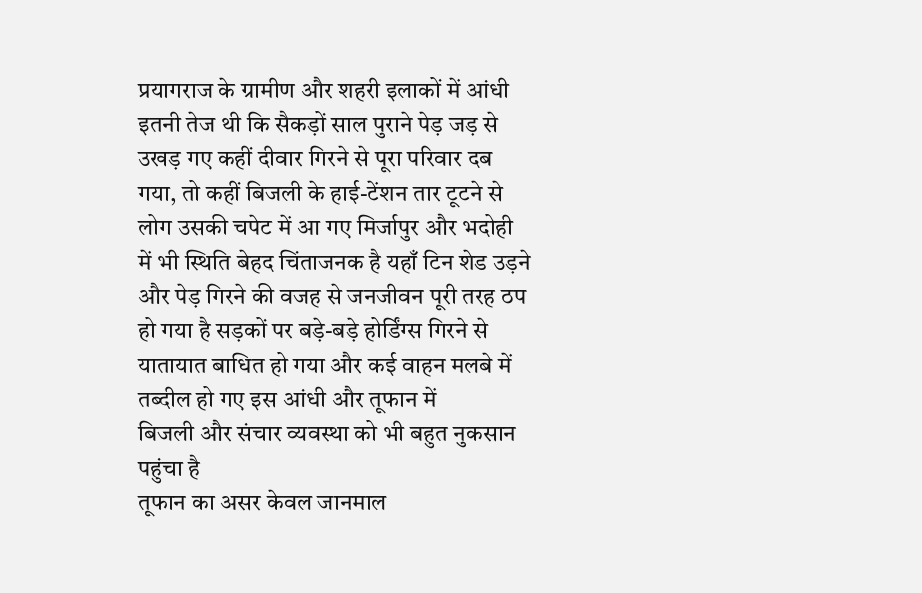प्रयागराज के ग्रामीण और शहरी इलाकों में आंधी इतनी तेज थी कि सैकड़ों साल पुराने पेड़ जड़ से उखड़ गए कहीं दीवार गिरने से पूरा परिवार दब गया, तो कहीं बिजली के हाई-टेंशन तार टूटने से लोग उसकी चपेट में आ गए मिर्जापुर और भदोही में भी स्थिति बेहद चिंताजनक है यहाँ टिन शेड उड़ने और पेड़ गिरने की वजह से जनजीवन पूरी तरह ठप हो गया है सड़कों पर बड़े-बड़े होर्डिंग्स गिरने से यातायात बाधित हो गया और कई वाहन मलबे में तब्दील हो गए इस आंधी और तूफान में
बिजली और संचार व्यवस्था को भी बहुत नुकसान पहुंचा है
तूफान का असर केवल जानमाल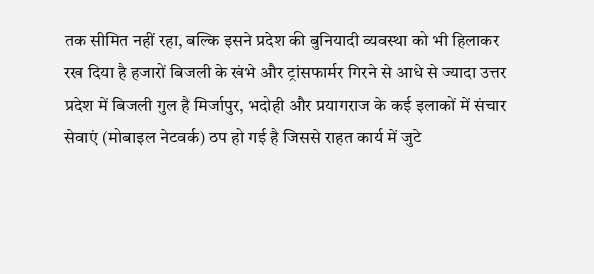तक सीमित नहीं रहा, बल्कि इसने प्रदेश की बुनियादी व्यवस्था को भी हिलाकर रख दिया है हजारों बिजली के खंभे और ट्रांसफार्मर गिरने से आधे से ज्यादा उत्तर प्रदेश में बिजली गुल है मिर्जापुर, भदोही और प्रयागराज के कई इलाकों में संचार सेवाएं (मोबाइल नेटवर्क) ठप हो गई है जिससे राहत कार्य में जुटे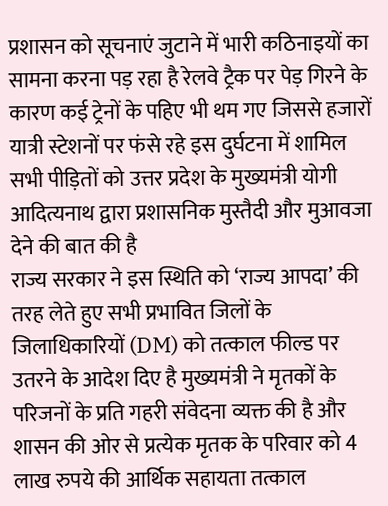प्रशासन को सूचनाएं जुटाने में भारी कठिनाइयों का सामना करना पड़ रहा है रेलवे ट्रैक पर पेड़ गिरने के कारण कई ट्रेनों के पहिए भी थम गए जिससे हजारों यात्री स्टेशनों पर फंसे रहे इस दुर्घटना में शामिल सभी पीड़ितों को उत्तर प्रदेश के मुख्यमंत्री योगी आदित्यनाथ द्वारा प्रशासनिक मुस्तैदी और मुआवजा देने की बात की है
राज्य सरकार ने इस स्थिति को ‘राज्य आपदा’ की तरह लेते हुए सभी प्रभावित जिलों के जिलाधिकारियों (DM) को तत्काल फील्ड पर उतरने के आदेश दिए है मुख्यमंत्री ने मृतकों के परिजनों के प्रति गहरी संवेदना व्यक्त की है और शासन की ओर से प्रत्येक मृतक के परिवार को 4 लाख रुपये की आर्थिक सहायता तत्काल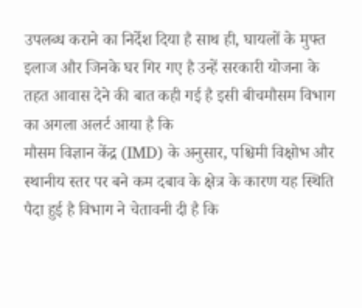उपलब्ध कराने का निर्देश दिया है साथ ही, घायलों के मुफ्त इलाज और जिनके घर गिर गए है उन्हें सरकारी योजना के तहत आवास देने की बात कही गई है इसी बीचमौसम विभाग का अगला अलर्ट आया है कि
मौसम विज्ञान केंद्र (IMD) के अनुसार, पश्चिमी विक्षोभ और स्थानीय स्तर पर बने कम दबाव के क्षेत्र के कारण यह स्थिति पैदा हुई है विभाग ने चेतावनी दी है कि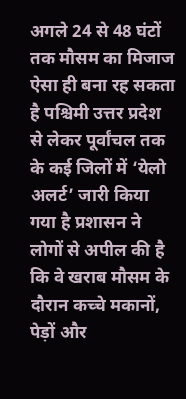अगले 24 से 48 घंटों तक मौसम का मिजाज ऐसा ही बना रह सकता है पश्चिमी उत्तर प्रदेश से लेकर पूर्वांचल तक के कई जिलों में ‘येलो अलर्ट’ जारी किया गया है प्रशासन ने लोगों से अपील की है कि वे खराब मौसम के दौरान कच्चे मकानों, पेड़ों और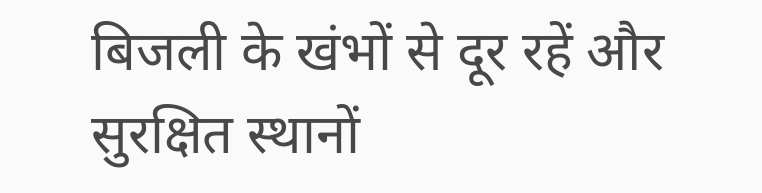बिजली के खंभों से दूर रहें और सुरक्षित स्थानों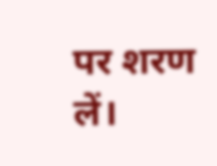पर शरण लें।